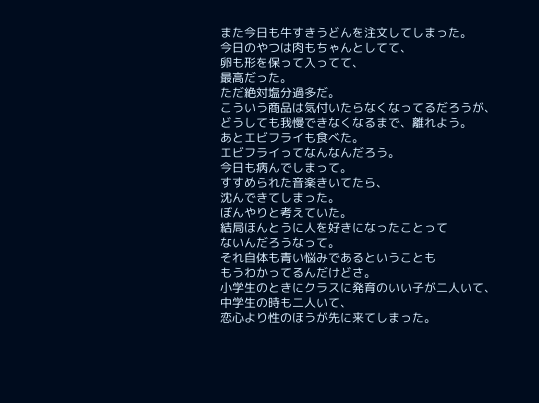また今日も牛すきうどんを注文してしまった。
今日のやつは肉もちゃんとしてて、
卵も形を保って入ってて、
最高だった。
ただ絶対塩分過多だ。
こういう商品は気付いたらなくなってるだろうが、
どうしても我慢できなくなるまで、離れよう。
あとエビフライも食べた。
エビフライってなんなんだろう。
今日も病んでしまって。
すすめられた音楽きいてたら、
沈んできてしまった。
ぼんやりと考えていた。
結局ほんとうに人を好きになったことって
ないんだろうなって。
それ自体も青い悩みであるということも
もうわかってるんだけどさ。
小学生のときにクラスに発育のいい子が二人いて、
中学生の時も二人いて、
恋心より性のほうが先に来てしまった。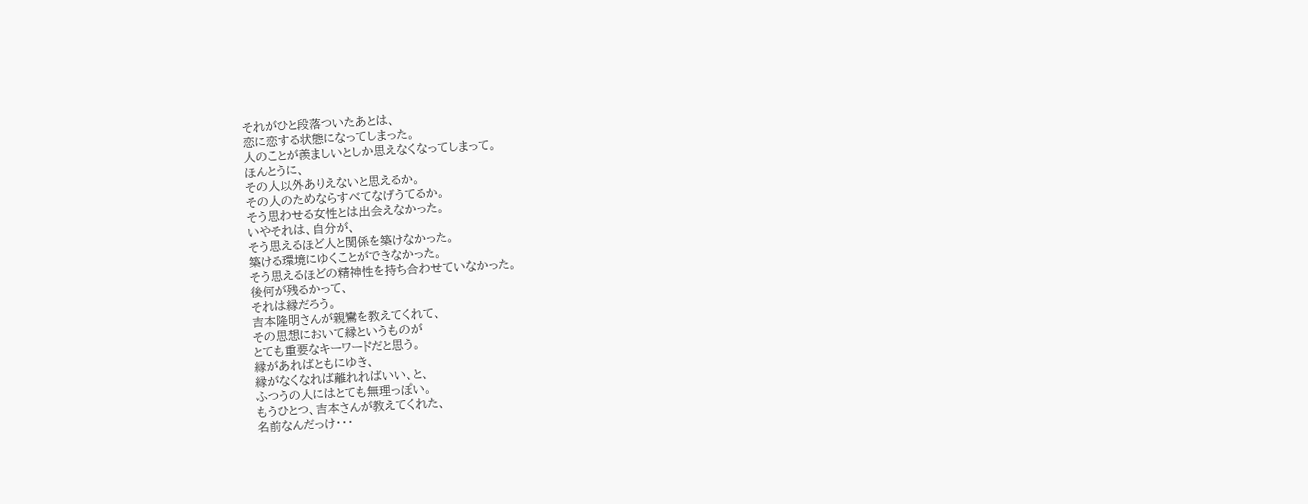それがひと段落ついたあとは、
恋に恋する状態になってしまった。
人のことが羨ましいとしか思えなくなってしまって。
ほんとうに、
その人以外ありえないと思えるか。
その人のためならすべてなげうてるか。
そう思わせる女性とは出会えなかった。
いやそれは、自分が、
そう思えるほど人と関係を築けなかった。
築ける環境にゆくことができなかった。
そう思えるほどの精神性を持ち合わせていなかった。
後何が残るかって、
それは縁だろう。
吉本隆明さんが親鸞を教えてくれて、
その思想において縁というものが
とても重要なキーワードだと思う。
縁があればともにゆき、
縁がなくなれば離れればいい、と、
ふつうの人にはとても無理っぽい。
もうひとつ、吉本さんが教えてくれた、
名前なんだっけ・・・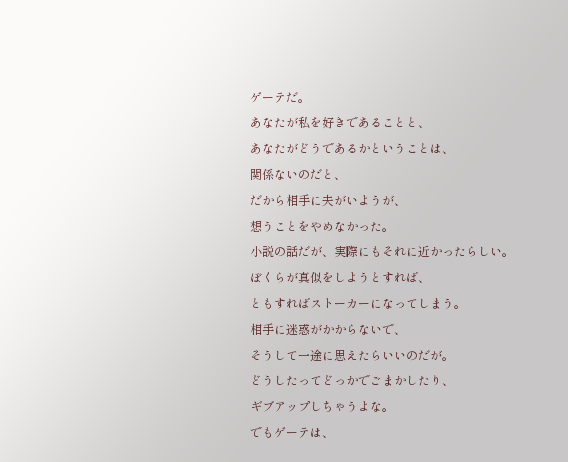ゲーテだ。
あなたが私を好きであることと、
あなたがどうであるかということは、
関係ないのだと、
だから相手に夫がいようが、
想うことをやめなかった。
小説の話だが、実際にもそれに近かったらしい。
ぼくらが真似をしようとすれば、
ともすればストーカーになってしまう。
相手に迷惑がかからないで、
そうして一途に思えたらいいのだが。
どうしたってどっかでごまかしたり、
ギブアップしちゃうよな。
でもゲーテは、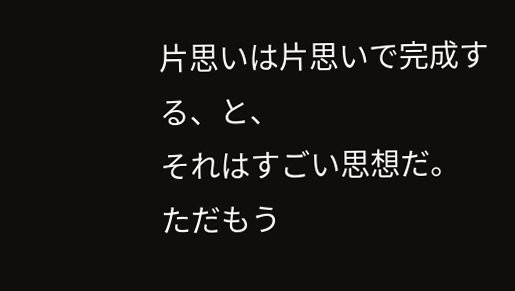片思いは片思いで完成する、と、
それはすごい思想だ。
ただもう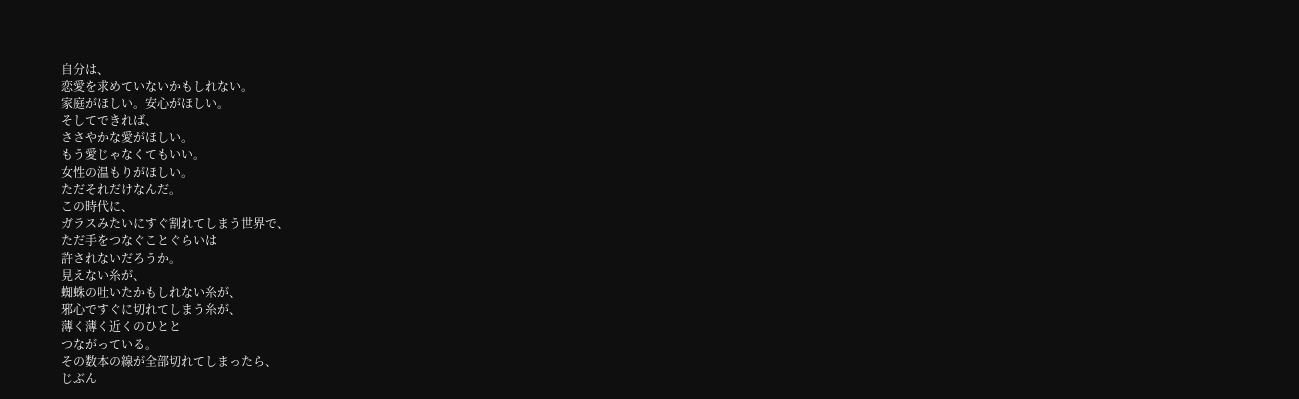自分は、
恋愛を求めていないかもしれない。
家庭がほしい。安心がほしい。
そしてできれば、
ささやかな愛がほしい。
もう愛じゃなくてもいい。
女性の温もりがほしい。
ただそれだけなんだ。
この時代に、
ガラスみたいにすぐ割れてしまう世界で、
ただ手をつなぐことぐらいは
許されないだろうか。
見えない糸が、
蜘蛛の吐いたかもしれない糸が、
邪心ですぐに切れてしまう糸が、
薄く薄く近くのひとと
つながっている。
その数本の線が全部切れてしまったら、
じぶん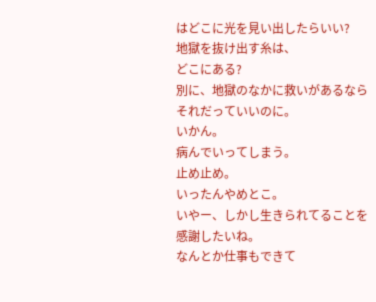はどこに光を見い出したらいい?
地獄を抜け出す糸は、
どこにある?
別に、地獄のなかに救いがあるなら
それだっていいのに。
いかん。
病んでいってしまう。
止め止め。
いったんやめとこ。
いやー、しかし生きられてることを
感謝したいね。
なんとか仕事もできて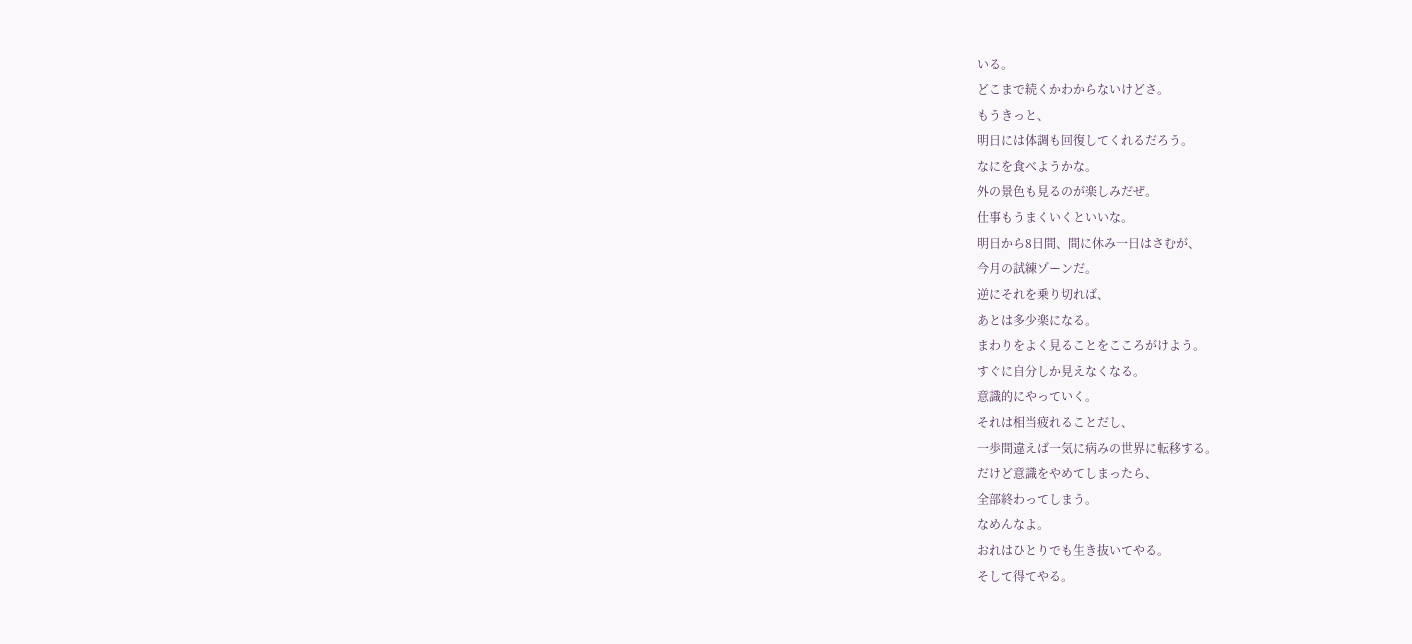いる。
どこまで続くかわからないけどさ。
もうきっと、
明日には体調も回復してくれるだろう。
なにを食べようかな。
外の景色も見るのが楽しみだぜ。
仕事もうまくいくといいな。
明日から8日間、間に休み一日はさむが、
今月の試練ゾーンだ。
逆にそれを乗り切れば、
あとは多少楽になる。
まわりをよく見ることをこころがけよう。
すぐに自分しか見えなくなる。
意識的にやっていく。
それは相当疲れることだし、
一歩間違えば一気に病みの世界に転移する。
だけど意識をやめてしまったら、
全部終わってしまう。
なめんなよ。
おれはひとりでも生き抜いてやる。
そして得てやる。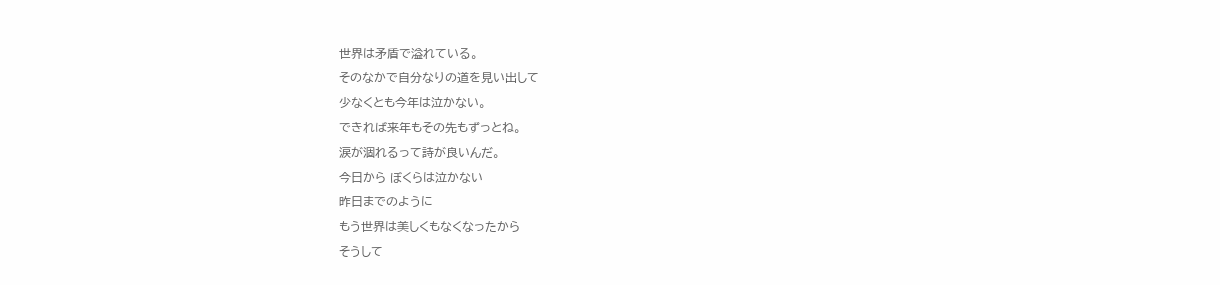世界は矛盾で溢れている。
そのなかで自分なりの道を見い出して
少なくとも今年は泣かない。
できれば来年もその先もずっとね。
涙が涸れるって詩が良いんだ。
今日から ぼくらは泣かない
昨日までのように
もう世界は美しくもなくなったから
そうして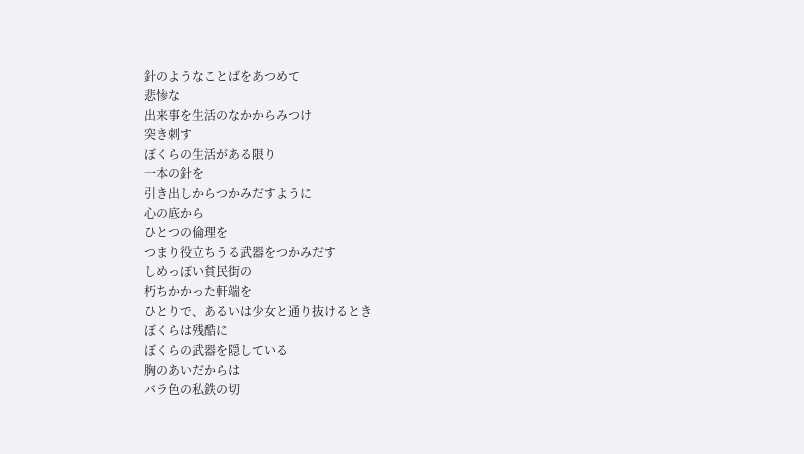針のようなことばをあつめて
悲惨な
出来事を生活のなかからみつけ
突き刺す
ぼくらの生活がある限り
一本の針を
引き出しからつかみだすように
心の底から
ひとつの倫理を
つまり役立ちうる武器をつかみだす
しめっぽい貧民街の
朽ちかかった軒端を
ひとりで、あるいは少女と通り抜けるとき
ぼくらは残酷に
ぼくらの武器を隠している
胸のあいだからは
バラ色の私鉄の切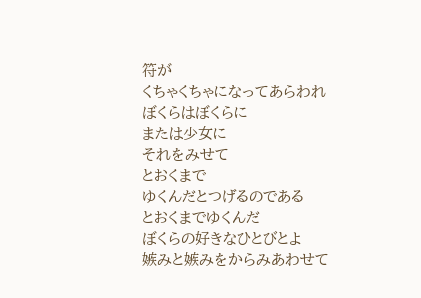符が
くちゃくちゃになってあらわれ
ぼくらはぼくらに
または少女に
それをみせて
とおくまで
ゆくんだとつげるのである
とおくまでゆくんだ
ぼくらの好きなひとびとよ
嫉みと嫉みをからみあわせて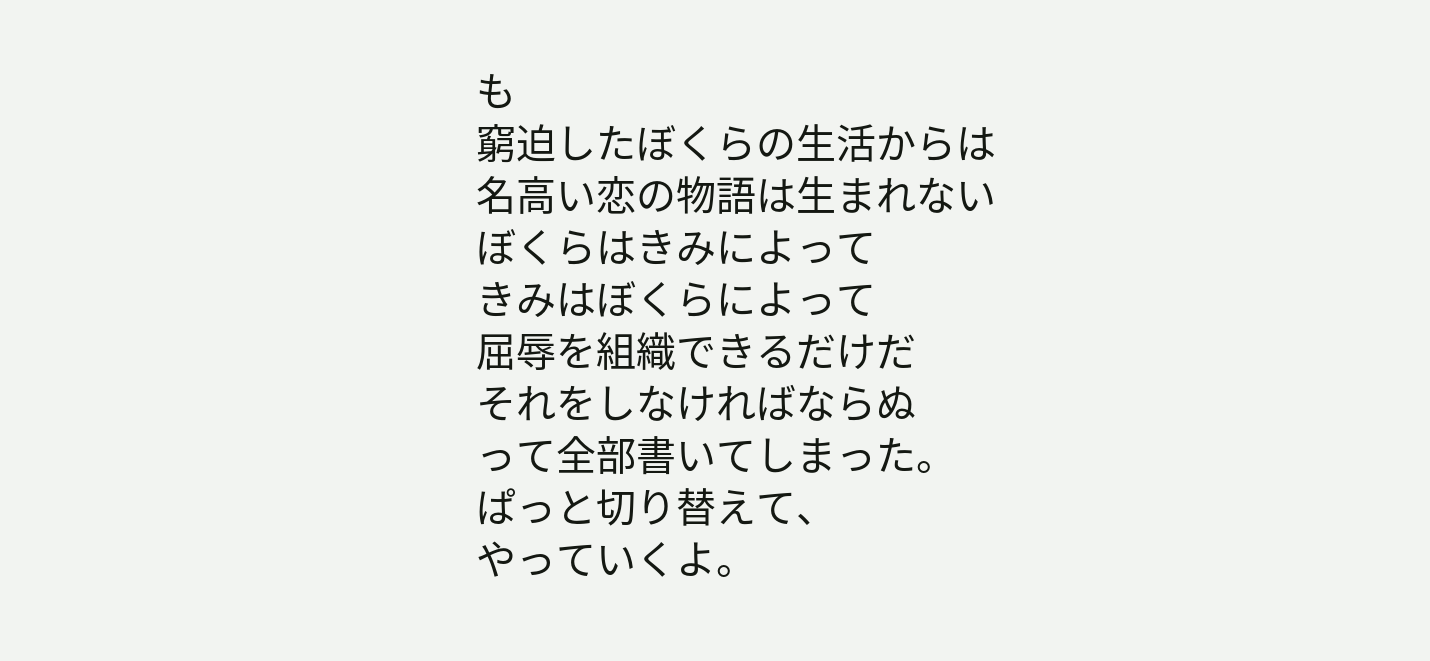も
窮迫したぼくらの生活からは
名高い恋の物語は生まれない
ぼくらはきみによって
きみはぼくらによって
屈辱を組織できるだけだ
それをしなければならぬ
って全部書いてしまった。
ぱっと切り替えて、
やっていくよ。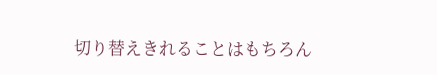切り替えきれることはもちろん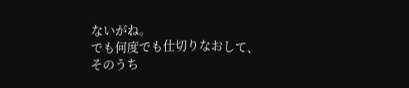ないがね。
でも何度でも仕切りなおして、
そのうち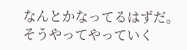なんとかなってるはずだ。
そうやってやっていく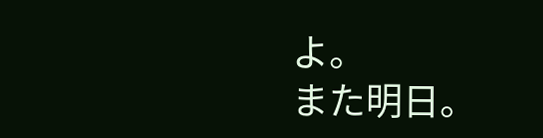よ。
また明日。